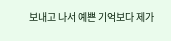보내고 나서 예쁜 기억보다 제가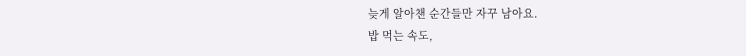늦게 알아챈 순간들만 자꾸 남아요.
밥 먹는 속도,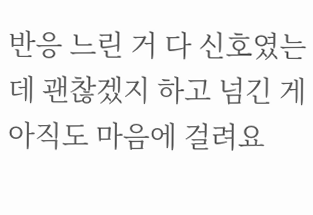반응 느린 거 다 신호였는데 괜찮겠지 하고 넘긴 게 아직도 마음에 걸려요